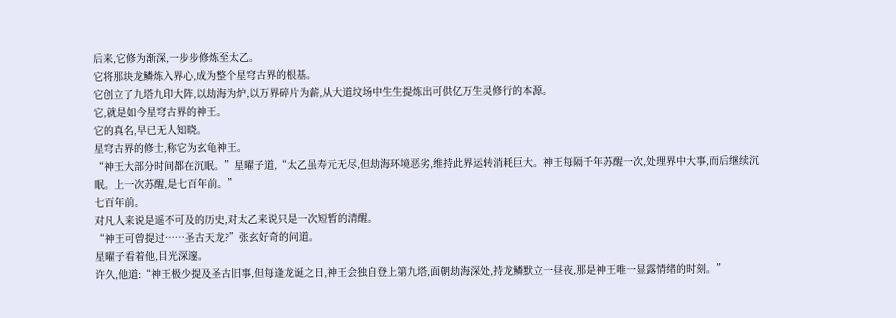后来,它修为渐深,一步步修炼至太乙。
它将那块龙鳞炼入界心,成为整个星穹古界的根基。
它创立了九塔九印大阵,以劫海为炉,以万界碎片为薪,从大道坟场中生生提炼出可供亿万生灵修行的本源。
它,就是如今星穹古界的神王。
它的真名,早已无人知晓。
星穹古界的修士,称它为玄龟神王。
“神王大部分时间都在沉眠。”星曜子道,“太乙虽寿元无尽,但劫海环境恶劣,维持此界运转消耗巨大。神王每隔千年苏醒一次,处理界中大事,而后继续沉眠。上一次苏醒,是七百年前。”
七百年前。
对凡人来说是遥不可及的历史,对太乙来说只是一次短暂的清醒。
“神王可曾提过……圣古天龙?”张玄好奇的问道。
星曜子看着他,目光深邃。
许久,他道:“神王极少提及圣古旧事,但每逢龙诞之日,神王会独自登上第九塔,面朝劫海深处,持龙鳞默立一昼夜,那是神王唯一显露情绪的时刻。”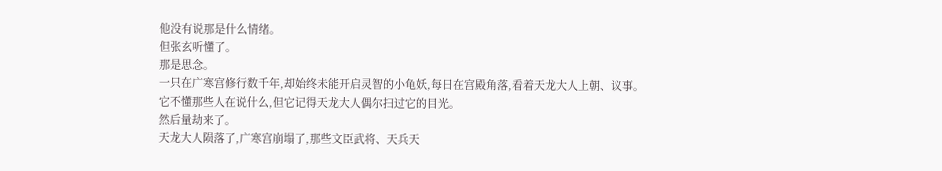他没有说那是什么情绪。
但张玄听懂了。
那是思念。
一只在广寒宫修行数千年,却始终未能开启灵智的小龟妖,每日在宫殿角落,看着天龙大人上朝、议事。
它不懂那些人在说什么,但它记得天龙大人偶尔扫过它的目光。
然后量劫来了。
天龙大人陨落了,广寒宫崩塌了,那些文臣武将、天兵天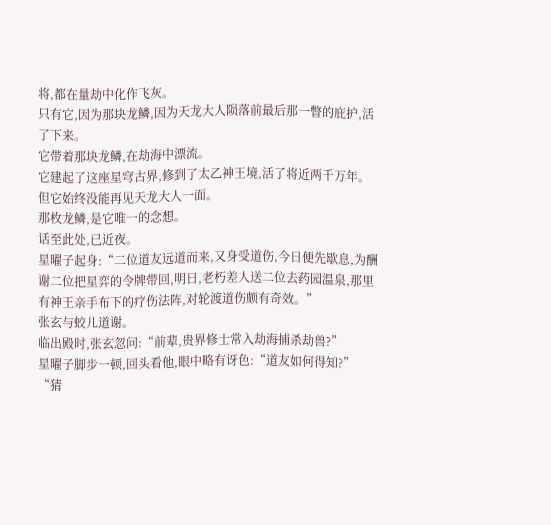将,都在量劫中化作飞灰。
只有它,因为那块龙鳞,因为天龙大人陨落前最后那一瞥的庇护,活了下来。
它带着那块龙鳞,在劫海中漂流。
它建起了这座星穹古界,修到了太乙神王境,活了将近两千万年。
但它始终没能再见天龙大人一面。
那枚龙鳞,是它唯一的念想。
话至此处,已近夜。
星曜子起身:“二位道友远道而来,又身受道伤,今日便先歇息,为酬谢二位把星弈的令牌带回,明日,老朽差人送二位去药园温泉,那里有神王亲手布下的疗伤法阵,对轮渡道伤颇有奇效。”
张玄与蛟儿道谢。
临出殿时,张玄忽问:“前辈,贵界修士常入劫海捕杀劫兽?”
星曜子脚步一顿,回头看他,眼中略有讶色:“道友如何得知?”
“猜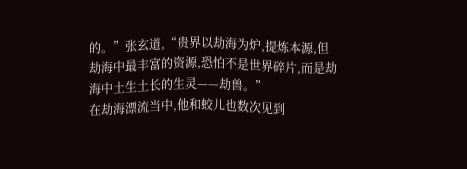的。”张玄道,“贵界以劫海为炉,提炼本源,但劫海中最丰富的资源,恐怕不是世界碎片,而是劫海中土生土长的生灵——劫兽。”
在劫海漂流当中,他和蛟儿也数次见到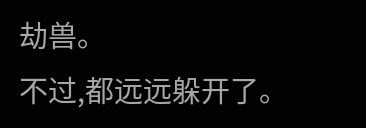劫兽。
不过,都远远躲开了。